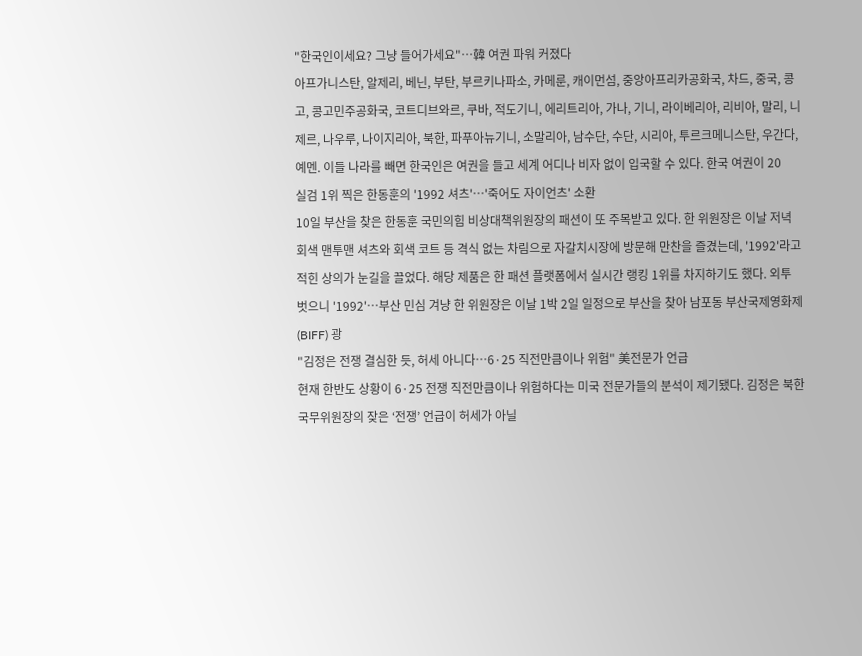"한국인이세요? 그냥 들어가세요"…韓 여권 파워 커졌다
아프가니스탄, 알제리, 베닌, 부탄, 부르키나파소, 카메룬, 캐이먼섬, 중앙아프리카공화국, 차드, 중국, 콩고, 콩고민주공화국, 코트디브와르, 쿠바, 적도기니, 에리트리아, 가나, 기니, 라이베리아, 리비아, 말리, 니제르, 나우루, 나이지리아, 북한, 파푸아뉴기니, 소말리아, 남수단, 수단, 시리아, 투르크메니스탄, 우간다, 예멘. 이들 나라를 빼면 한국인은 여권을 들고 세계 어디나 비자 없이 입국할 수 있다. 한국 여권이 20
실검 1위 찍은 한동훈의 '1992 셔츠'…'죽어도 자이언츠' 소환
10일 부산을 찾은 한동훈 국민의힘 비상대책위원장의 패션이 또 주목받고 있다. 한 위원장은 이날 저녁 회색 맨투맨 셔츠와 회색 코트 등 격식 없는 차림으로 자갈치시장에 방문해 만찬을 즐겼는데, '1992'라고 적힌 상의가 눈길을 끌었다. 해당 제품은 한 패션 플랫폼에서 실시간 랭킹 1위를 차지하기도 했다. 외투 벗으니 '1992'…부산 민심 겨냥 한 위원장은 이날 1박 2일 일정으로 부산을 찾아 남포동 부산국제영화제(BIFF) 광
"김정은 전쟁 결심한 듯, 허세 아니다…6·25 직전만큼이나 위험" 美전문가 언급
현재 한반도 상황이 6·25 전쟁 직전만큼이나 위험하다는 미국 전문가들의 분석이 제기됐다. 김정은 북한 국무위원장의 잦은 ‘전쟁’ 언급이 허세가 아닐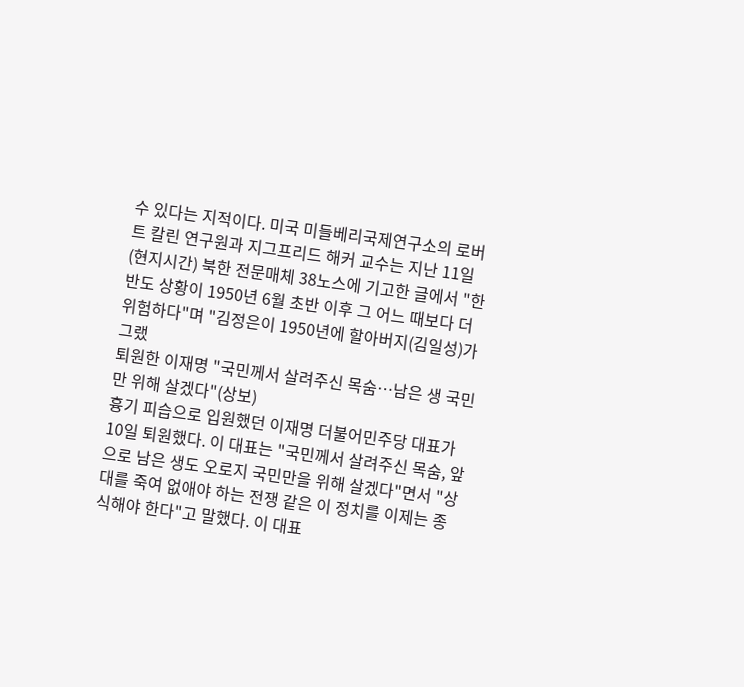수 있다는 지적이다. 미국 미들베리국제연구소의 로버트 칼린 연구원과 지그프리드 해커 교수는 지난 11일(현지시간) 북한 전문매체 38노스에 기고한 글에서 "한반도 상황이 1950년 6월 초반 이후 그 어느 때보다 더 위험하다"며 "김정은이 1950년에 할아버지(김일성)가 그랬
퇴원한 이재명 "국민께서 살려주신 목숨…남은 생 국민만 위해 살겠다"(상보)
흉기 피습으로 입원했던 이재명 더불어민주당 대표가 10일 퇴원했다. 이 대표는 "국민께서 살려주신 목숨, 앞으로 남은 생도 오로지 국민만을 위해 살겠다"면서 "상대를 죽여 없애야 하는 전쟁 같은 이 정치를 이제는 종식해야 한다"고 말했다. 이 대표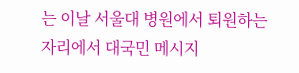는 이날 서울대 병원에서 퇴원하는 자리에서 대국민 메시지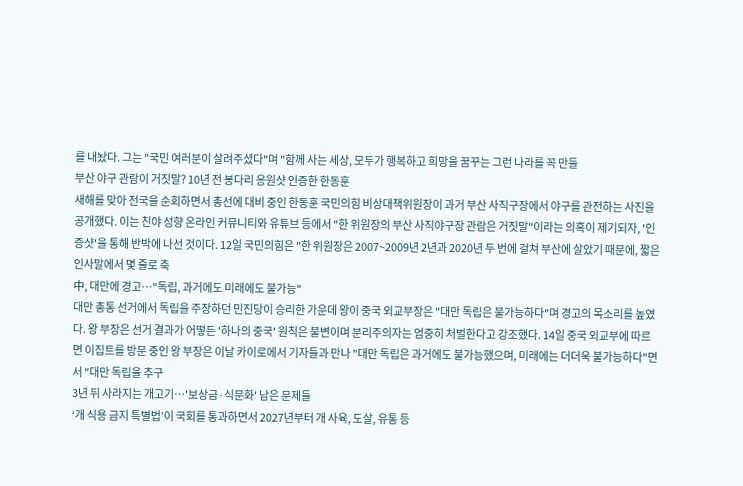를 내놨다. 그는 "국민 여러분이 살려주셨다"며 "함께 사는 세상, 모두가 행복하고 희망을 꿈꾸는 그런 나라를 꼭 만들
부산 야구 관람이 거짓말? 10년 전 봉다리 응원샷 인증한 한동훈
새해를 맞아 전국을 순회하면서 총선에 대비 중인 한동훈 국민의힘 비상대책위원장이 과거 부산 사직구장에서 야구를 관전하는 사진을 공개했다. 이는 친야 성향 온라인 커뮤니티와 유튜브 등에서 "한 위원장의 부산 사직야구장 관람은 거짓말"이라는 의혹이 제기되자, '인증샷'을 통해 반박에 나선 것이다. 12일 국민의힘은 "한 위원장은 2007~2009년 2년과 2020년 두 번에 걸쳐 부산에 살았기 때문에, 짧은 인사말에서 몇 줄로 축
中, 대만에 경고…"독립, 과거에도 미래에도 불가능"
대만 총통 선거에서 독립을 주장하던 민진당이 승리한 가운데 왕이 중국 외교부장은 "대만 독립은 불가능하다"며 경고의 목소리를 높였다. 왕 부장은 선거 결과가 어떻든 '하나의 중국' 원칙은 불변이며 분리주의자는 엄중히 처벌한다고 강조했다. 14일 중국 외교부에 따르면 이집트를 방문 중인 왕 부장은 이날 카이로에서 기자들과 만나 "대만 독립은 과거에도 불가능했으며, 미래에는 더더욱 불가능하다"면서 "대만 독립을 추구
3년 뒤 사라지는 개고기…'보상금·식문화' 남은 문제들
‘개 식용 금지 특별법’이 국회를 통과하면서 2027년부터 개 사육, 도살, 유통 등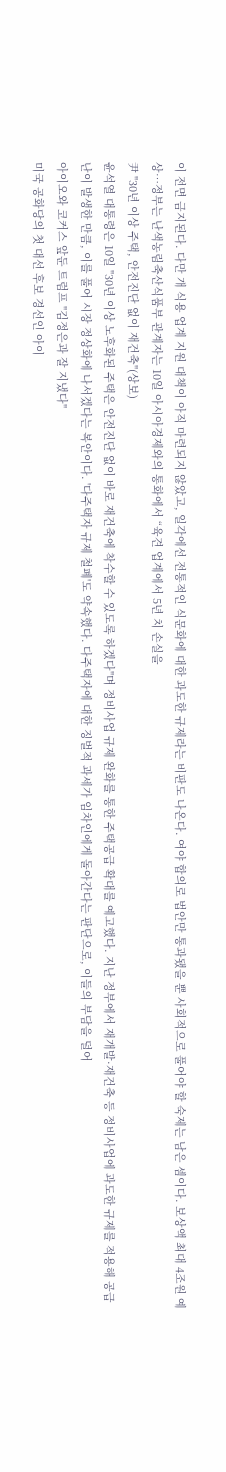이 전면 금지된다. 다만 개 식용 업계 지원 대책이 아직 마련되지 않았고, 일각에선 전통적인 식문화에 대한 과도한 규제라는 비판도 나온다. 여야 합의로 법안만 통과됐을 뿐 사회적으로 풀어야 할 숙제는 남은 셈이다. 보상액 최대 4조원 예상…정부는 난색농림축산식품부 관계자는 10일 아시아경제와의 통화에서 “육견 업계에서 5년 치 손실을
尹 "30년 이상 주택, 안전진단 없이 재건축"(상보)
윤석열 대통령은 10일 "30년 이상 노후화된 주택은 안전진단 없이 바로 재건축에 착수할 수 있도록 하겠다"며 정비사업 규제 완화를 통한 주택공급 확대를 예고했다. 지난 정부에서 재개발·재건축 등 정비사업에 과도한 규제를 적용해 공급난이 발생한 만큼, 이를 풀어 시장 정상화에 나서겠다는 복안이다. '다주택자 규제 철폐'도 약속했다. 다주택자에 대한 징벌적 과세가 임차인에게 돌아간다는 판단으로, 이들의 부담을 덜어
아이오와 코커스 앞둔 트럼프 "김정은과 잘 지냈다"
미국 공화당의 첫 대선 후보 경선인 아이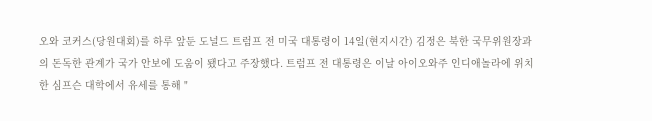오와 코커스(당원대회)를 하루 앞둔 도널드 트럼프 전 미국 대통령이 14일(현지시간) 김정은 북한 국무위원장과의 돈독한 관계가 국가 안보에 도움이 됐다고 주장했다. 트럼프 전 대통령은 이날 아이오와주 인디애놀라에 위치한 심프슨 대학에서 유세를 통해 "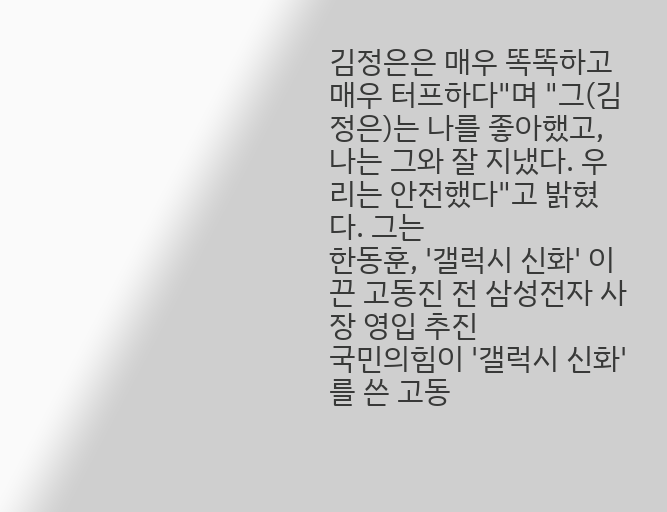김정은은 매우 똑똑하고 매우 터프하다"며 "그(김정은)는 나를 좋아했고, 나는 그와 잘 지냈다. 우리는 안전했다"고 밝혔다. 그는
한동훈, '갤럭시 신화' 이끈 고동진 전 삼성전자 사장 영입 추진
국민의힘이 '갤럭시 신화'를 쓴 고동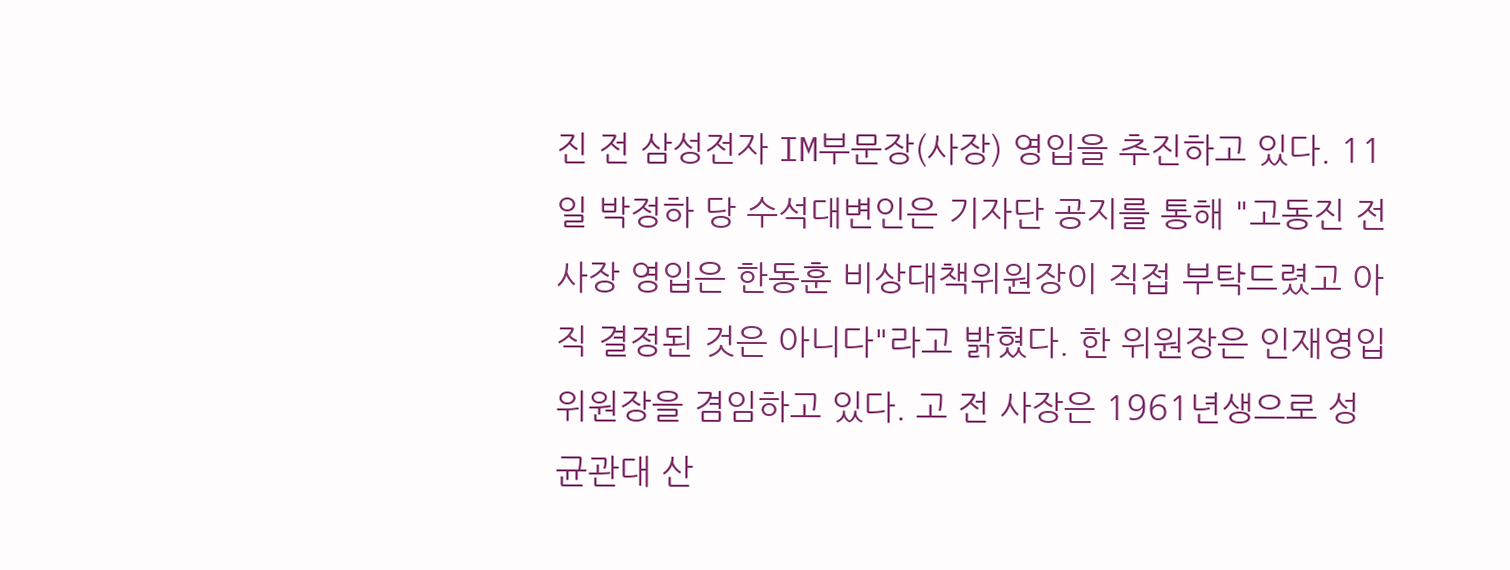진 전 삼성전자 IM부문장(사장) 영입을 추진하고 있다. 11일 박정하 당 수석대변인은 기자단 공지를 통해 "고동진 전 사장 영입은 한동훈 비상대책위원장이 직접 부탁드렸고 아직 결정된 것은 아니다"라고 밝혔다. 한 위원장은 인재영입위원장을 겸임하고 있다. 고 전 사장은 1961년생으로 성균관대 산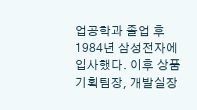업공학과 졸업 후 1984년 삼성전자에 입사했다. 이후 상품기획팀장, 개발실장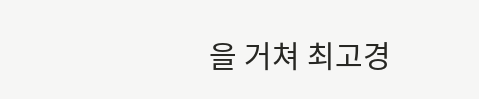을 거쳐 최고경